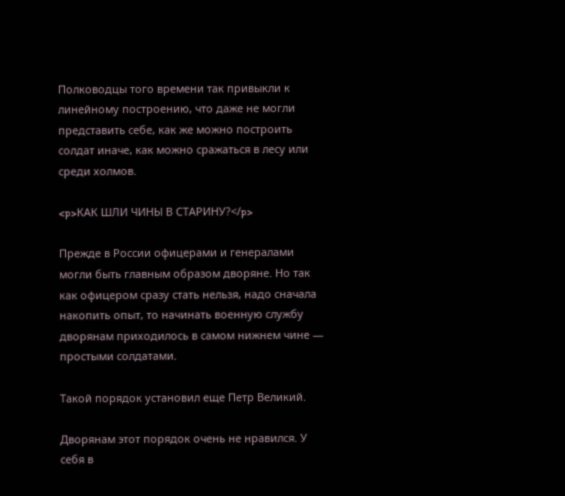Полководцы того времени так привыкли к линейному построению, что даже не могли представить себе, как же можно построить солдат иначе, как можно сражаться в лесу или среди холмов.

<p>КАК ШЛИ ЧИНЫ В СТАРИНУ?</p>

Прежде в России офицерами и генералами могли быть главным образом дворяне. Но так как офицером сразу стать нельзя, надо сначала накопить опыт, то начинать военную службу дворянам приходилось в самом нижнем чине — простыми солдатами.

Такой порядок установил еще Петр Великий.

Дворянам этот порядок очень не нравился. У себя в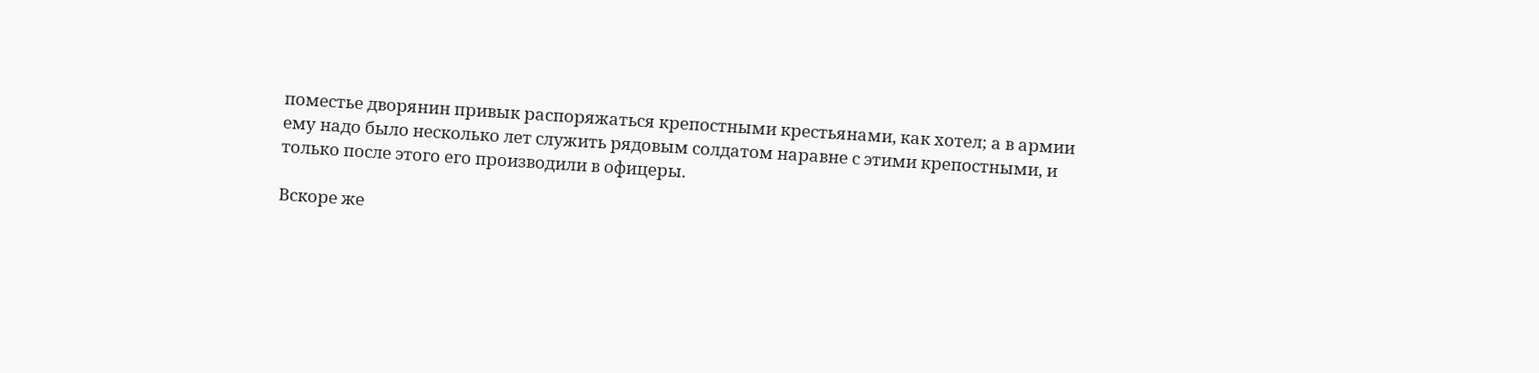поместье дворянин привык распоряжаться крепостными крестьянами, как хотел; а в армии ему надо было несколько лет служить рядовым солдатом наравне с этими крепостными, и только после этого его производили в офицеры.

Вскоре же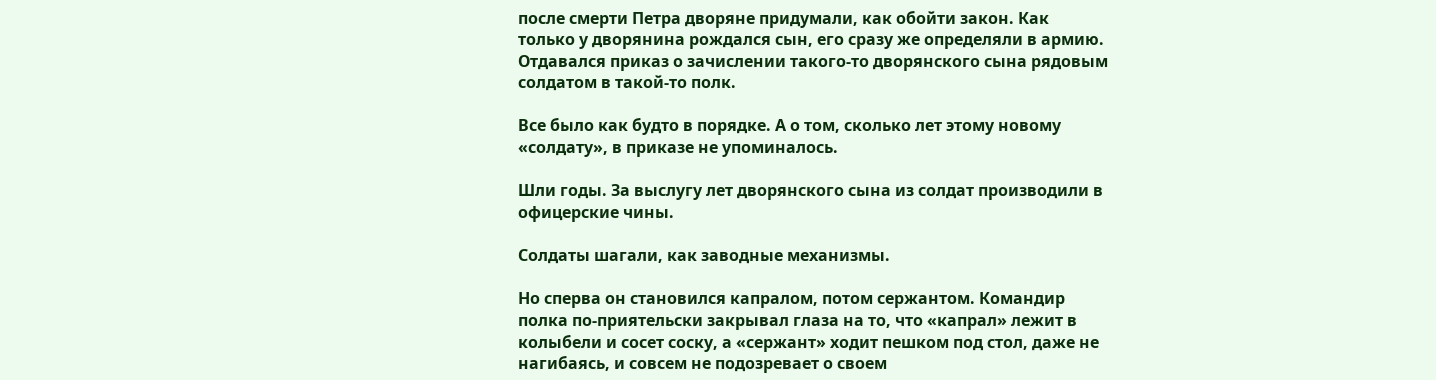после смерти Петра дворяне придумали, как обойти закон. Как только у дворянина рождался сын, его сразу же определяли в армию. Отдавался приказ о зачислении такого-то дворянского сына рядовым солдатом в такой-то полк.

Все было как будто в порядке. А о том, сколько лет этому новому «солдату», в приказе не упоминалось.

Шли годы. За выслугу лет дворянского сына из солдат производили в офицерские чины.

Солдаты шагали, как заводные механизмы.

Но сперва он становился капралом, потом сержантом. Командир полка по-приятельски закрывал глаза на то, что «капрал» лежит в колыбели и сосет соску, а «сержант» ходит пешком под стол, даже не нагибаясь, и совсем не подозревает о своем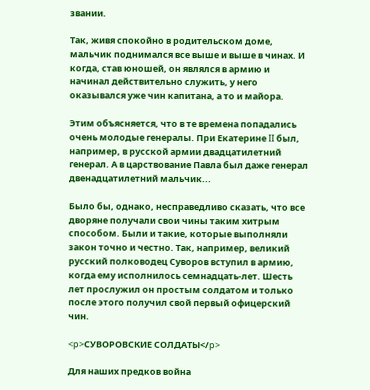звании.

Так, живя спокойно в родительском доме, мальчик поднимался все выше и выше в чинах. И когда, став юношей, он являлся в армию и начинал действительно служить, у него оказывался уже чин капитана, а то и майора.

Этим объясняется, что в те времена попадались очень молодые генералы. При Екатерине II был, например, в русской армии двадцатилетний генерал. А в царствование Павла был даже генерал двенадцатилетний мальчик...

Было бы, однако, несправедливо сказать, что все дворяне получали свои чины таким хитрым способом. Были и такие, которые выполняли закон точно и честно. Так, например, великий русский полководец Суворов вступил в армию, когда ему исполнилось семнадцать-лет. Шесть лет прослужил он простым солдатом и только после этого получил свой первый офицерский чин.

<p>СУВОРОВСКИЕ СОЛДАТЫ</p>

Для наших предков война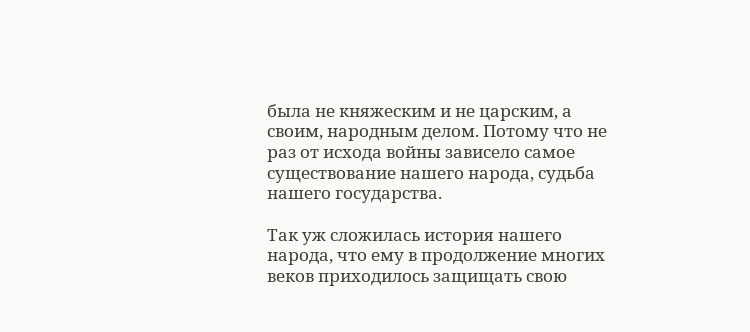была не княжеским и не царским, а своим, народным делом. Потому что не раз от исхода войны зависело самое существование нашего народа, судьба нашего государства.

Так уж сложилась история нашего народа, что ему в продолжение многих веков приходилось защищать свою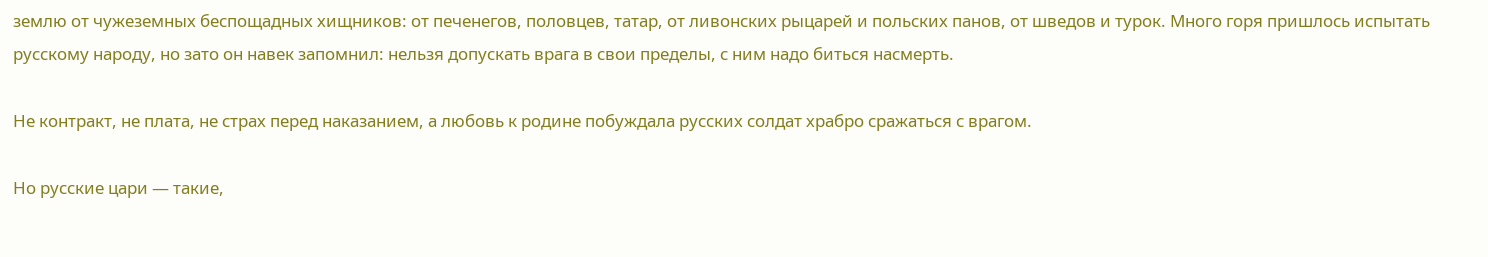землю от чужеземных беспощадных хищников: от печенегов, половцев, татар, от ливонских рыцарей и польских панов, от шведов и турок. Много горя пришлось испытать русскому народу, но зато он навек запомнил: нельзя допускать врага в свои пределы, с ним надо биться насмерть.

Не контракт, не плата, не страх перед наказанием, а любовь к родине побуждала русских солдат храбро сражаться с врагом.

Но русские цари — такие,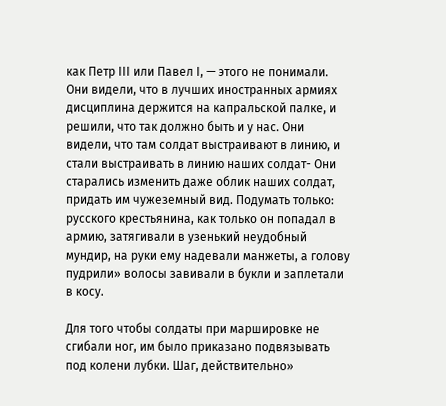как Петр III или Павел I, — этого не понимали. Они видели, что в лучших иностранных армиях дисциплина держится на капральской палке, и решили, что так должно быть и у нас. Они видели, что там солдат выстраивают в линию, и стали выстраивать в линию наших солдат- Они старались изменить даже облик наших солдат, придать им чужеземный вид. Подумать только: русского крестьянина, как только он попадал в армию, затягивали в узенький неудобный мундир, на руки ему надевали манжеты, а голову пудрили» волосы завивали в букли и заплетали в косу.

Для того чтобы солдаты при маршировке не сгибали ног, им было приказано подвязывать под колени лубки. Шаг, действительно»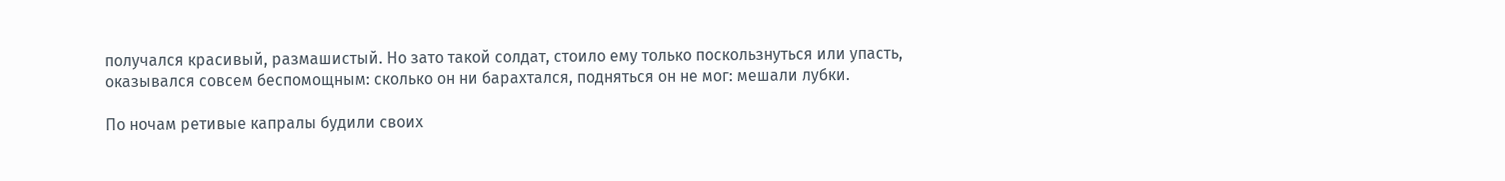получался красивый, размашистый. Но зато такой солдат, стоило ему только поскользнуться или упасть, оказывался совсем беспомощным: сколько он ни барахтался, подняться он не мог: мешали лубки.

По ночам ретивые капралы будили своих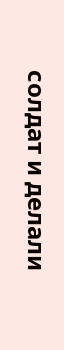солдат и делали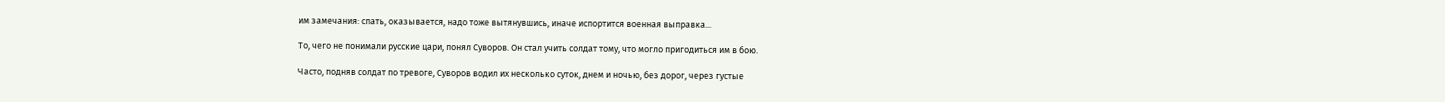им замечания: спать, оказывается, надо тоже вытянувшись, иначе испортится военная выправка...

То, чего не понимали русские цари, понял Суворов. Он стал учить солдат тому, что могло пригодиться им в бою.

Часто, подняв солдат по тревоге, Суворов водил их несколько суток, днем и ночью, без дорог, через густые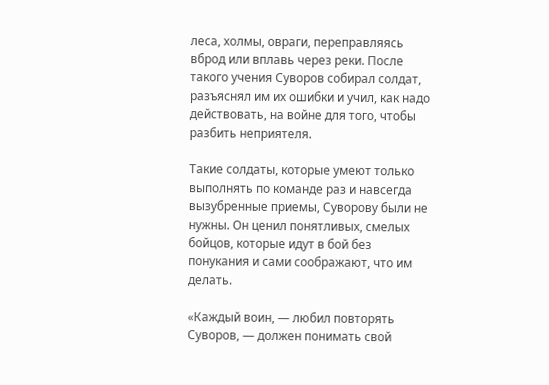леса, холмы, овраги, переправляясь вброд или вплавь через реки. После такого учения Суворов собирал солдат, разъяснял им их ошибки и учил, как надо действовать, на войне для того, чтобы разбить неприятеля.

Такие солдаты, которые умеют только выполнять по команде раз и навсегда вызубренные приемы, Суворову были не нужны. Он ценил понятливых, смелых бойцов, которые идут в бой без понукания и сами соображают, что им делать.

«Каждый воин, — любил повторять Суворов, — должен понимать свой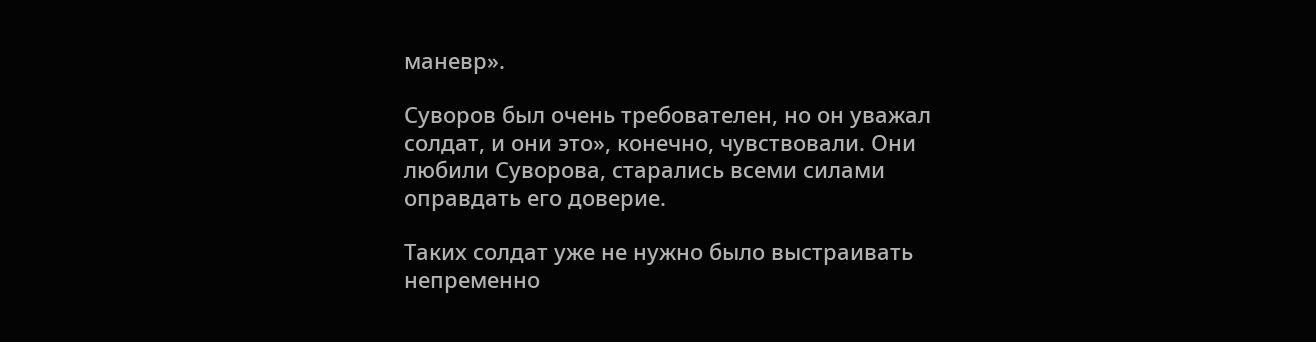маневр».

Суворов был очень требователен, но он уважал солдат, и они это», конечно, чувствовали. Они любили Суворова, старались всеми силами оправдать его доверие.

Таких солдат уже не нужно было выстраивать непременно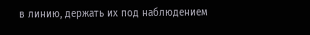в линию, держать их под наблюдением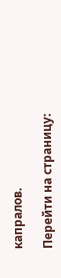капралов.

Перейти на страницу: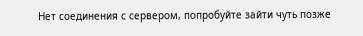Нет соединения с сервером, попробуйте зайти чуть позже